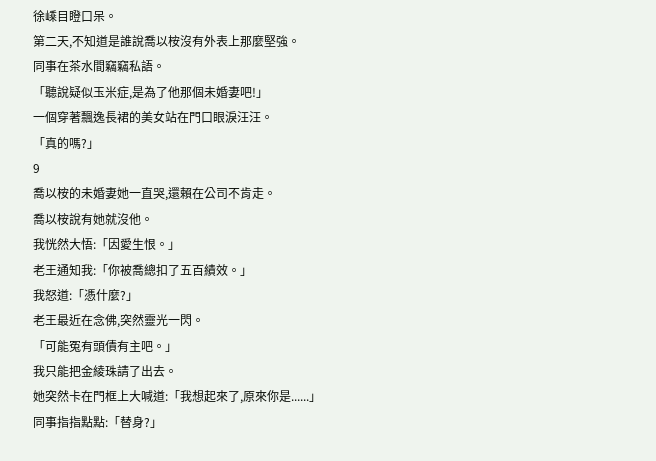徐嵊目瞪口呆。
第二天,不知道是誰說喬以桉沒有外表上那麼堅強。
同事在茶水間竊竊私語。
「聽說疑似玉米症,是為了他那個未婚妻吧!」
一個穿著飄逸長裙的美女站在門口眼淚汪汪。
「真的嗎?」
9
喬以桉的未婚妻她一直哭,還賴在公司不肯走。
喬以桉說有她就沒他。
我恍然大悟:「因愛生恨。」
老王通知我:「你被喬總扣了五百績效。」
我怒道:「憑什麼?」
老王最近在念佛,突然靈光一閃。
「可能冤有頭債有主吧。」
我只能把金綾珠請了出去。
她突然卡在門框上大喊道:「我想起來了,原來你是......」
同事指指點點:「替身?」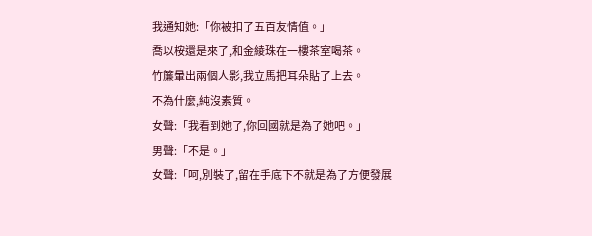我通知她:「你被扣了五百友情值。」
喬以桉還是來了,和金綾珠在一樓茶室喝茶。
竹簾暈出兩個人影,我立馬把耳朵貼了上去。
不為什麼,純沒素質。
女聲:「我看到她了,你回國就是為了她吧。」
男聲:「不是。」
女聲:「呵,別裝了,留在手底下不就是為了方便發展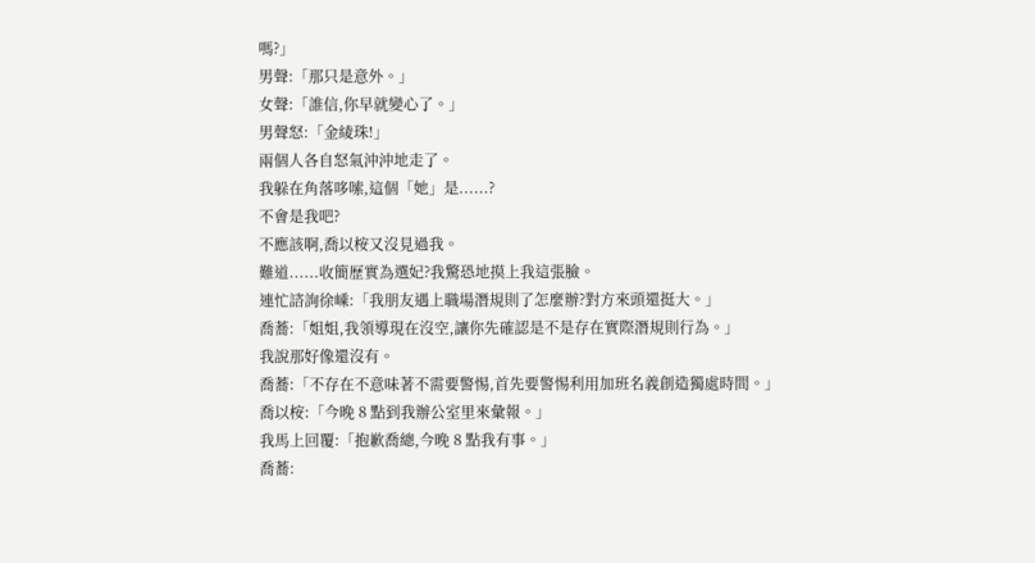嗎?」
男聲:「那只是意外。」
女聲:「誰信,你早就變心了。」
男聲怒:「金綾珠!」
兩個人各自怒氣沖沖地走了。
我躲在角落哆嗦,這個「她」是......?
不會是我吧?
不應該啊,喬以桉又沒見過我。
難道......收簡歷實為選妃?我驚恐地摸上我這張臉。
連忙諮詢徐嵊:「我朋友遇上職場潛規則了怎麼辦?對方來頭還挺大。」
喬蕎:「姐姐,我領導現在沒空,讓你先確認是不是存在實際潛規則行為。」
我說那好像還沒有。
喬蕎:「不存在不意味著不需要警惕,首先要警惕利用加班名義創造獨處時間。」
喬以桉:「今晚 8 點到我辦公室里來彙報。」
我馬上回覆:「抱歉喬總,今晚 8 點我有事。」
喬蕎: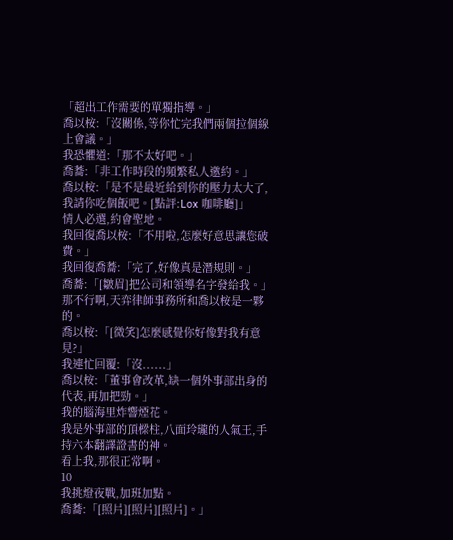「超出工作需要的單獨指導。」
喬以桉:「沒關係,等你忙完我們兩個拉個線上會議。」
我恐懼道:「那不太好吧。」
喬蕎:「非工作時段的頻繁私人邀約。」
喬以桉:「是不是最近給到你的壓力太大了,我請你吃個飯吧。[點評:Lox 咖啡廳]」
情人必選,約會聖地。
我回復喬以桉:「不用啦,怎麼好意思讓您破費。」
我回復喬蕎:「完了,好像真是潛規則。」
喬蕎:「[皺眉]把公司和領導名字發給我。」
那不行啊,天弈律師事務所和喬以桉是一夥的。
喬以桉:「[微笑]怎麼感覺你好像對我有意見?」
我連忙回覆:「沒......」
喬以桉:「董事會改革,缺一個外事部出身的代表,再加把勁。」
我的腦海里炸響煙花。
我是外事部的頂樑柱,八面玲瓏的人氣王,手持六本翻譯證書的神。
看上我,那很正常啊。
10
我挑燈夜戰,加班加點。
喬蕎:「[照片][照片][照片]。」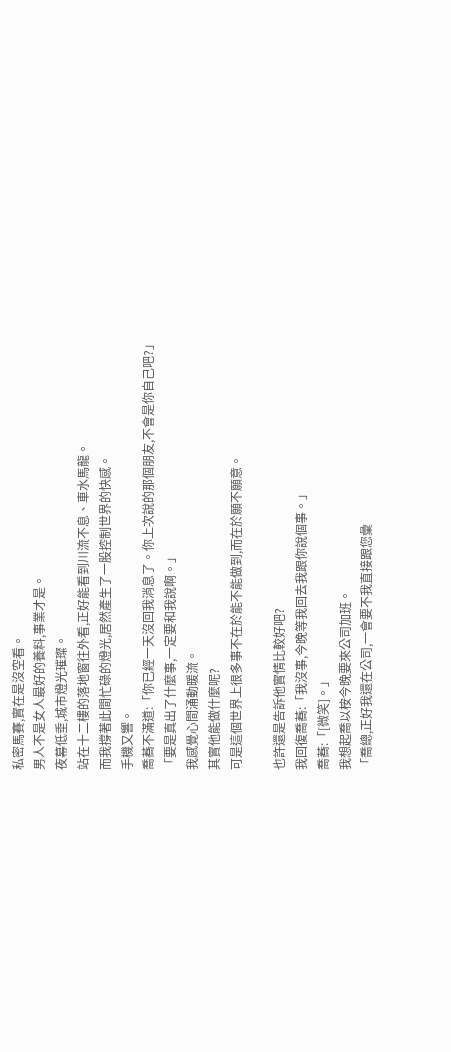私密馬賽,實在是沒空看。
男人不是女人最好的養料,事業才是。
夜幕低垂,城市燈光璀璨。
站在十二樓的落地窗往外看,正好能看到川流不息、車水馬龍。
而我撐著此間忙碌的燈光,居然產生了一股控制世界的快感。
手機又響。
喬蕎不滿道:「你已經一天沒回我消息了。你上次說的那個朋友,不會是你自己吧?」
「要是真出了什麼事,一定要和我說啊。」
我感覺心間涌動暖流。
其實他能做什麼呢?
可是這個世界上很多事不在於能不能做到,而在於願不願意。

也許還是告訴他實情比較好吧?
我回復喬蕎:「我沒事,今晚等我回去我跟你說個事。」
喬蕎:「[微笑]。」
我想起喬以桉今晚要來公司加班。
「喬總,正好我還在公司,一會要不我直接跟您彙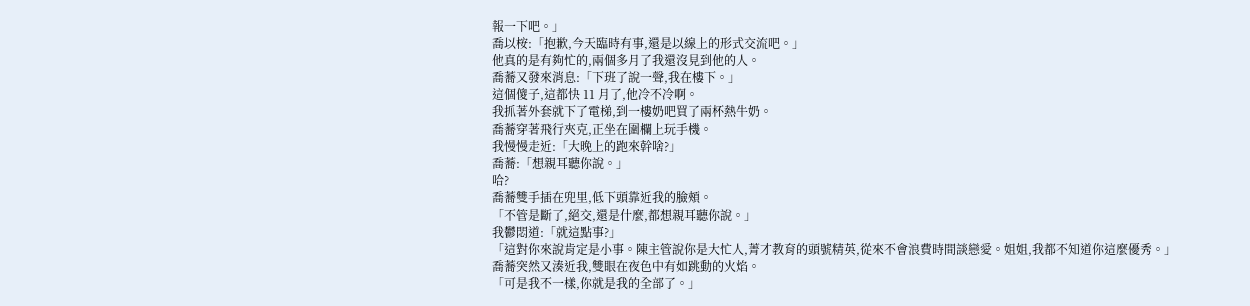報一下吧。」
喬以桉:「抱歉,今天臨時有事,還是以線上的形式交流吧。」
他真的是有夠忙的,兩個多月了我還沒見到他的人。
喬蕎又發來消息:「下班了說一聲,我在樓下。」
這個傻子,這都快 11 月了,他冷不冷啊。
我抓著外套就下了電梯,到一樓奶吧買了兩杯熱牛奶。
喬蕎穿著飛行夾克,正坐在圍欄上玩手機。
我慢慢走近:「大晚上的跑來幹啥?」
喬蕎:「想親耳聽你說。」
哈?
喬蕎雙手插在兜里,低下頭靠近我的臉頰。
「不管是斷了,絕交,還是什麼,都想親耳聽你說。」
我鬱悶道:「就這點事?」
「這對你來說肯定是小事。陳主管說你是大忙人,菁才教育的頭號精英,從來不會浪費時間談戀愛。姐姐,我都不知道你這麼優秀。」
喬蕎突然又湊近我,雙眼在夜色中有如跳動的火焰。
「可是我不一樣,你就是我的全部了。」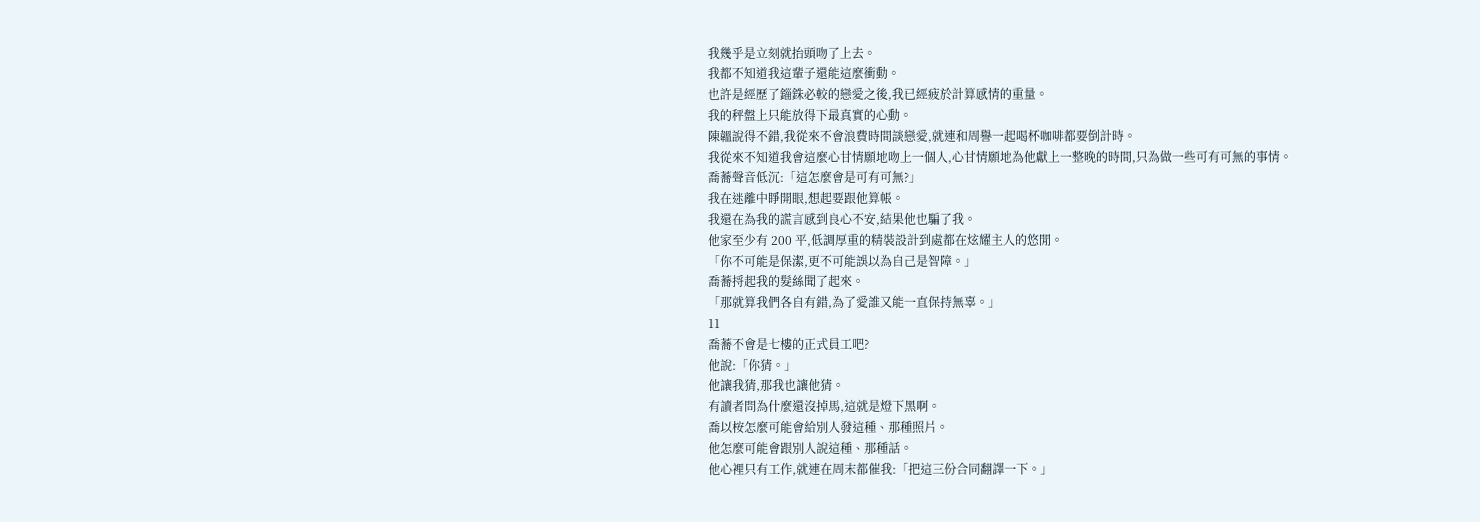我幾乎是立刻就抬頭吻了上去。
我都不知道我這輩子還能這麼衝動。
也許是經歷了錙銖必較的戀愛之後,我已經疲於計算感情的重量。
我的秤盤上只能放得下最真實的心動。
陳韞說得不錯,我從來不會浪費時間談戀愛,就連和周譽一起喝杯咖啡都要倒計時。
我從來不知道我會這麼心甘情願地吻上一個人,心甘情願地為他獻上一整晚的時間,只為做一些可有可無的事情。
喬蕎聲音低沉:「這怎麼會是可有可無?」
我在迷離中睜開眼,想起要跟他算帳。
我還在為我的謊言感到良心不安,結果他也騙了我。
他家至少有 200 平,低調厚重的精裝設計到處都在炫耀主人的悠閒。
「你不可能是保潔,更不可能誤以為自己是智障。」
喬蕎捋起我的髮絲聞了起來。
「那就算我們各自有錯,為了愛誰又能一直保持無辜。」
11
喬蕎不會是七樓的正式員工吧?
他說:「你猜。」
他讓我猜,那我也讓他猜。
有讀者問為什麼還沒掉馬,這就是燈下黑啊。
喬以桉怎麼可能會給別人發這種、那種照片。
他怎麼可能會跟別人說這種、那種話。
他心裡只有工作,就連在周末都催我:「把這三份合同翻譯一下。」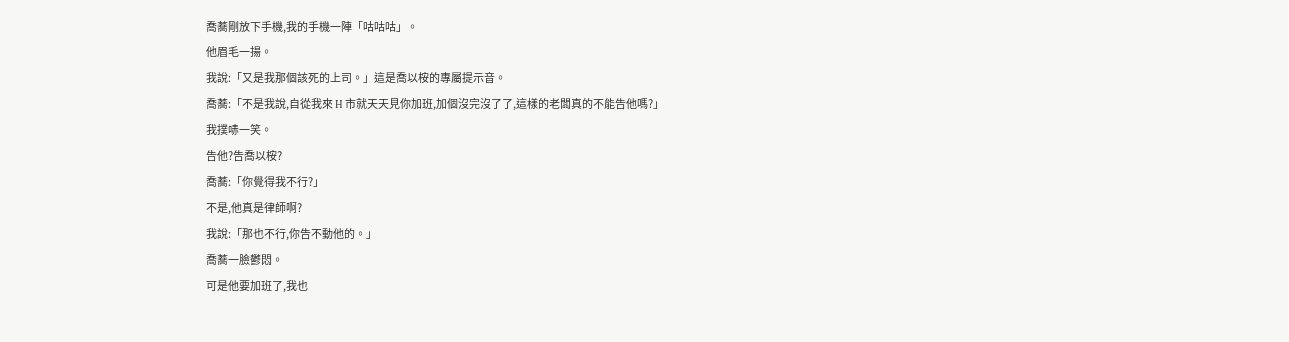喬蕎剛放下手機,我的手機一陣「咕咕咕」。
他眉毛一揚。
我說:「又是我那個該死的上司。」這是喬以桉的專屬提示音。
喬蕎:「不是我說,自從我來 H 市就天天見你加班,加個沒完沒了了,這樣的老闆真的不能告他嗎?」
我撲哧一笑。
告他?告喬以桉?
喬蕎:「你覺得我不行?」
不是,他真是律師啊?
我說:「那也不行,你告不動他的。」
喬蕎一臉鬱悶。
可是他要加班了,我也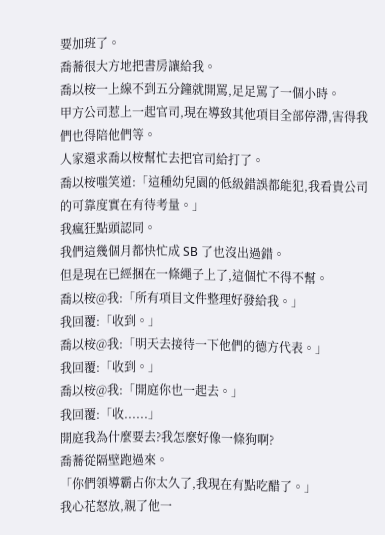要加班了。
喬蕎很大方地把書房讓給我。
喬以桉一上線不到五分鐘就開罵,足足罵了一個小時。
甲方公司惹上一起官司,現在導致其他項目全部停滯,害得我們也得陪他們等。
人家還求喬以桉幫忙去把官司給打了。
喬以桉嗤笑道:「這種幼兒園的低級錯誤都能犯,我看貴公司的可靠度實在有待考量。」
我瘋狂點頭認同。
我們這幾個月都快忙成 SB 了也沒出過錯。
但是現在已經捆在一條繩子上了,這個忙不得不幫。
喬以桉@我:「所有項目文件整理好發給我。」
我回覆:「收到。」
喬以桉@我:「明天去接待一下他們的德方代表。」
我回覆:「收到。」
喬以桉@我:「開庭你也一起去。」
我回覆:「收......」
開庭我為什麼要去?我怎麼好像一條狗啊?
喬蕎從隔壁跑過來。
「你們領導霸占你太久了,我現在有點吃醋了。」
我心花怒放,親了他一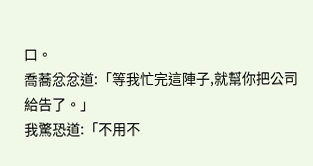口。
喬蕎忿忿道:「等我忙完這陣子,就幫你把公司給告了。」
我驚恐道:「不用不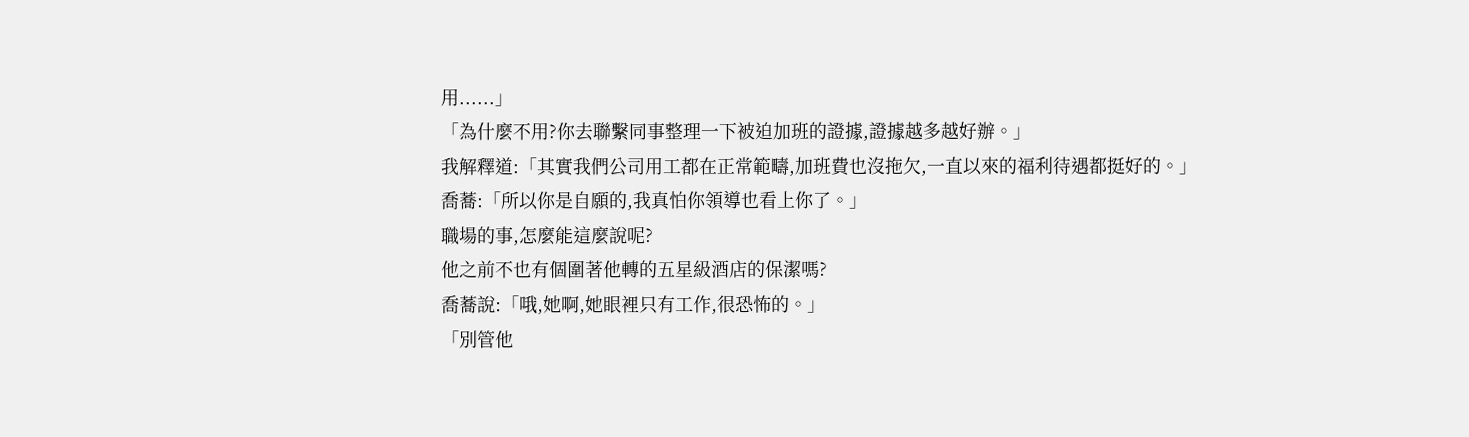用......」
「為什麼不用?你去聯繫同事整理一下被迫加班的證據,證據越多越好辦。」
我解釋道:「其實我們公司用工都在正常範疇,加班費也沒拖欠,一直以來的福利待遇都挺好的。」
喬蕎:「所以你是自願的,我真怕你領導也看上你了。」
職場的事,怎麼能這麼說呢?
他之前不也有個圍著他轉的五星級酒店的保潔嗎?
喬蕎說:「哦,她啊,她眼裡只有工作,很恐怖的。」
「別管他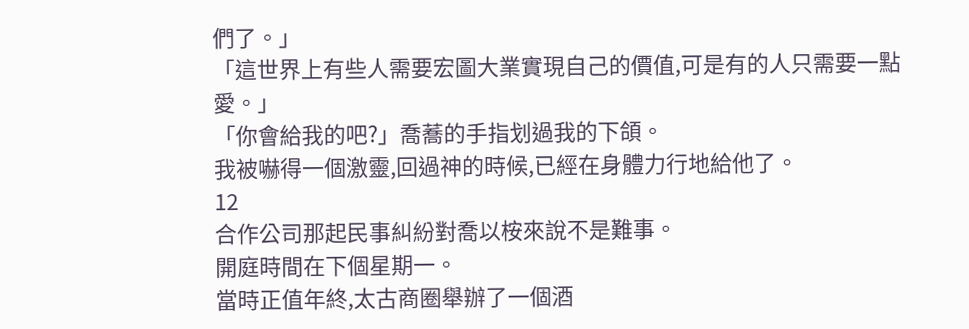們了。」
「這世界上有些人需要宏圖大業實現自己的價值,可是有的人只需要一點愛。」
「你會給我的吧?」喬蕎的手指划過我的下頜。
我被嚇得一個激靈,回過神的時候,已經在身體力行地給他了。
12
合作公司那起民事糾紛對喬以桉來說不是難事。
開庭時間在下個星期一。
當時正值年終,太古商圈舉辦了一個酒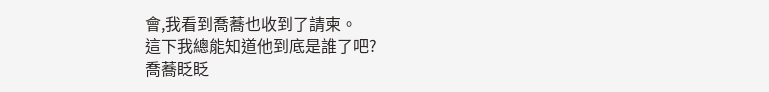會,我看到喬蕎也收到了請柬。
這下我總能知道他到底是誰了吧?
喬蕎眨眨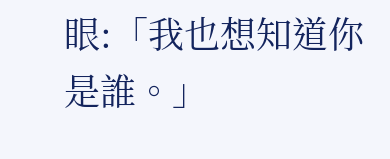眼:「我也想知道你是誰。」